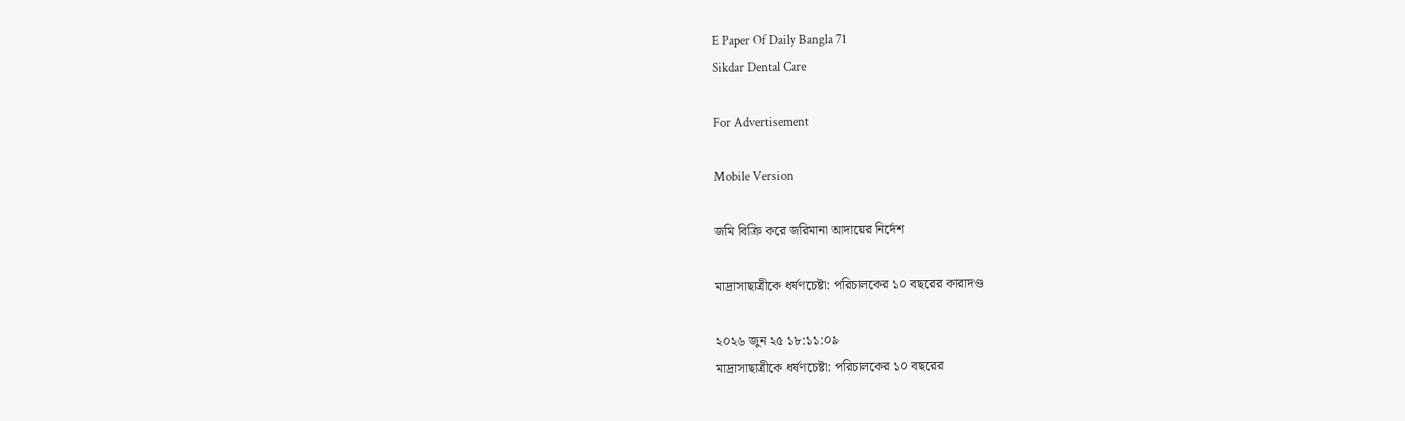E Paper Of Daily Bangla 71
Sikdar Dental Care

For Advertisement

Mobile Version

জমি বিক্রি করে জরিমানা আদায়ের নির্দেশ

মাদ্রাসাছাত্রীকে ধর্ষণচেষ্টা: পরিচালকের ১০ বছরের কারাদণ্ড

২০২৬ জুন ২৫ ১৮:১১:০৯
মাদ্রাসাছাত্রীকে ধর্ষণচেষ্টা: পরিচালকের ১০ বছরের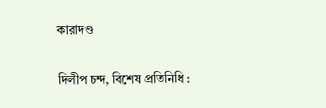কারাদণ্ড

দিলীপ চন্দ, বিশেষ প্রতিনিধি :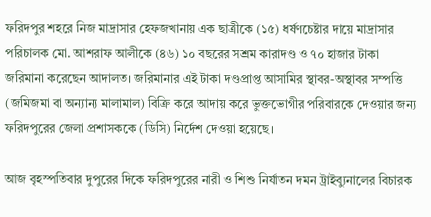ফরিদপুর শহরে নিজ মাদ্রাসার হেফজখানায় এক ছাত্রীকে (১৫) ধর্ষণচেষ্টার দায়ে মাদ্রাসার পরিচালক মো. আশরাফ আলীকে (৪৬) ১০ বছরের সশ্রম কারাদণ্ড ও ৭০ হাজার টাকা জরিমানা করেছেন আদালত। জরিমানার এই টাকা দণ্ডপ্রাপ্ত আসামির স্থাবর-অস্থাবর সম্পত্তি (জমিজমা বা অন্যান্য মালামাল) বিক্রি করে আদায় করে ভুক্তভোগীর পরিবারকে দেওয়ার জন্য ফরিদপুরের জেলা প্রশাসককে (ডিসি) নির্দেশ দেওয়া হয়েছে।

আজ বৃহস্পতিবার দুপুরের দিকে ফরিদপুরের নারী ও শিশু নির্যাতন দমন ট্রাইব্যুনালের বিচারক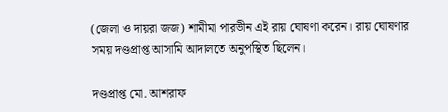(জেলা ও দায়রা জজ) শামীমা পারভীন এই রায় ঘোষণা করেন। রায় ঘোষণার সময় দণ্ডপ্রাপ্ত আসামি আদালতে অনুপস্থিত ছিলেন।

দণ্ডপ্রাপ্ত মো. আশরাফ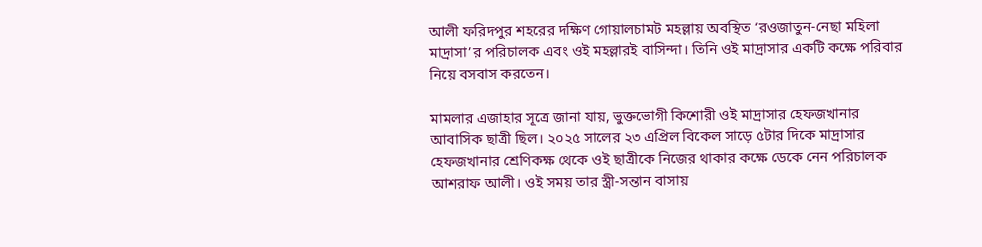আলী ফরিদপুর শহরের দক্ষিণ গোয়ালচামট মহল্লায় অবস্থিত ‘রওজাতুন-নেছা মহিলা মাদ্রাসা’র পরিচালক এবং ওই মহল্লারই বাসিন্দা। তিনি ওই মাদ্রাসার একটি কক্ষে পরিবার নিয়ে বসবাস করতেন।

মামলার এজাহার সূত্রে জানা যায়, ভুক্তভোগী কিশোরী ওই মাদ্রাসার হেফজখানার আবাসিক ছাত্রী ছিল। ২০২৫ সালের ২৩ এপ্রিল বিকেল সাড়ে ৫টার দিকে মাদ্রাসার হেফজখানার শ্রেণিকক্ষ থেকে ওই ছাত্রীকে নিজের থাকার কক্ষে ডেকে নেন পরিচালক আশরাফ আলী। ওই সময় তার স্ত্রী-সন্তান বাসায়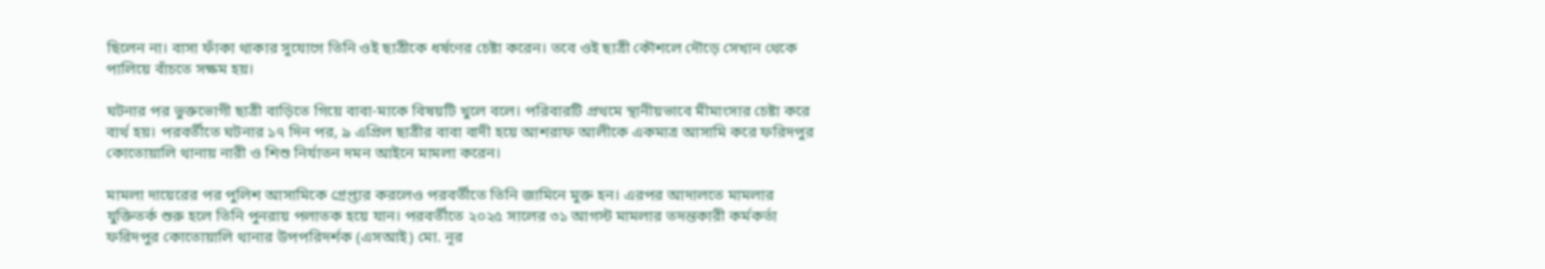ছিলেন না। বাসা ফাঁকা থাকার সুযোগে তিনি ওই ছাত্রীকে ধর্ষণের চেষ্টা করেন। তবে ওই ছাত্রী কৌশলে দৌড়ে সেখান থেকে পালিয়ে বাঁচতে সক্ষম হয়।

ঘটনার পর ভুক্তভোগী ছাত্রী বাড়িতে গিয়ে বাবা-মাকে বিষয়টি খুলে বলে। পরিবারটি প্রথমে স্থানীয়ভাবে মীমাংসার চেষ্টা করে ব্যর্থ হয়। পরবর্তীতে ঘটনার ১৭ দিন পর, ৯ এপ্রিল ছাত্রীর বাবা বাদী হয়ে আশরাফ আলীকে একমাত্র আসামি করে ফরিদপুর কোতোয়ালি থানায় নারী ও শিশু নির্যাতন দমন আইনে মামলা করেন।

মামলা দায়েরের পর পুলিশ আসামিকে গ্রেপ্তার করলেও পরবর্তীতে তিনি জামিনে মুক্ত হন। এরপর আদালতে মামলার যুক্তিতর্ক শুরু হলে তিনি পুনরায় পলাতক হয়ে যান। পরবর্তীতে ২০২৫ সালের ৩১ আগস্ট মামলার তদন্তকারী কর্মকর্তা ফরিদপুর কোতোয়ালি থানার উপপরিদর্শক (এসআই) মো. নূর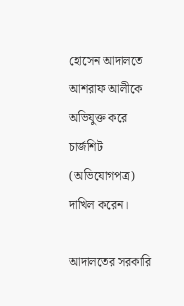হোসেন আদালতে আশরাফ আলীকে অভিযুক্ত করে চার্জশিট (অভিযোগপত্র) দাখিল করেন।

আদালতের সরকারি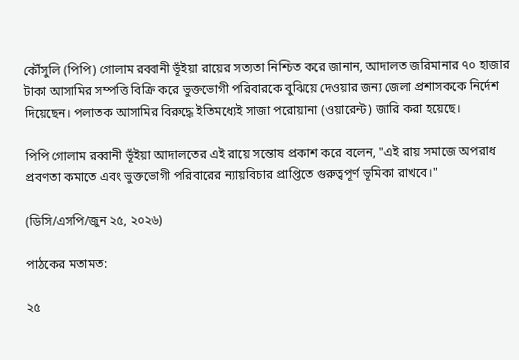কৌঁসুলি (পিপি) গোলাম রব্বানী ভূঁইয়া রায়ের সত্যতা নিশ্চিত করে জানান, আদালত জরিমানার ৭০ হাজার টাকা আসামির সম্পত্তি বিক্রি করে ভুক্তভোগী পরিবারকে বুঝিয়ে দেওয়ার জন্য জেলা প্রশাসককে নির্দেশ দিয়েছেন। পলাতক আসামির বিরুদ্ধে ইতিমধ্যেই সাজা পরোয়ানা (ওয়ারেন্ট) জারি করা হয়েছে।

পিপি গোলাম রব্বানী ভূঁইয়া আদালতের এই রায়ে সন্তোষ প্রকাশ করে বলেন, "এই রায় সমাজে অপরাধ প্রবণতা কমাতে এবং ভুক্তভোগী পরিবারের ন্যায়বিচার প্রাপ্তিতে গুরুত্বপূর্ণ ভূমিকা রাখবে।"

(ডিসি/এসপি/জুন ২৫, ২০২৬)

পাঠকের মতামত:

২৫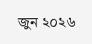জুন ২০২৬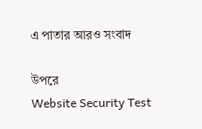এ পাতার আরও সংবাদ

উপরে
Website Security Test